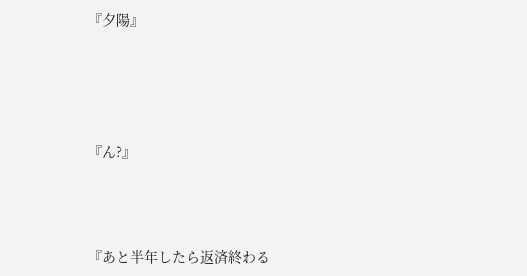『夕陽』




『ん?』



『あと半年したら返済終わる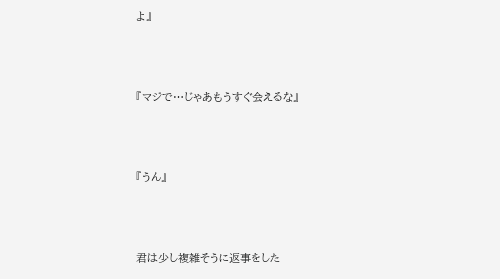よ』




『マジで…じゃあもうすぐ会えるな』




『うん』




君は少し複雑そうに返事をした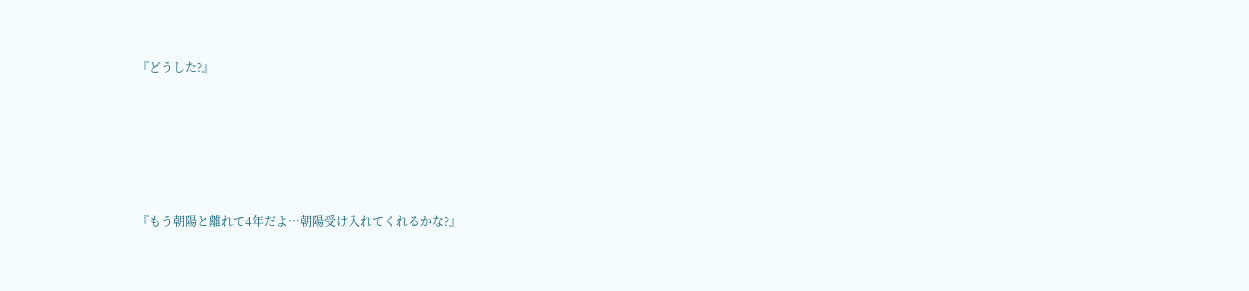『どうした?』





『もう朝陽と離れて4年だよ…朝陽受け入れてくれるかな?』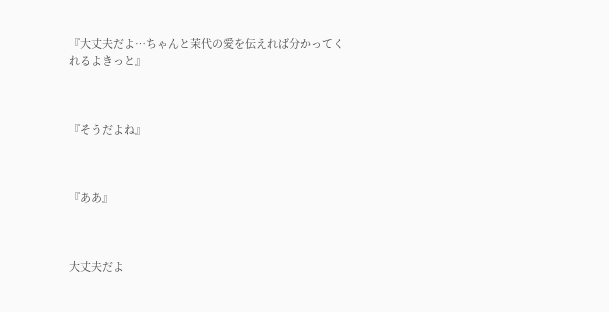『大丈夫だよ…ちゃんと茉代の愛を伝えれば分かってくれるよきっと』



『そうだよね』



『ああ』



大丈夫だよ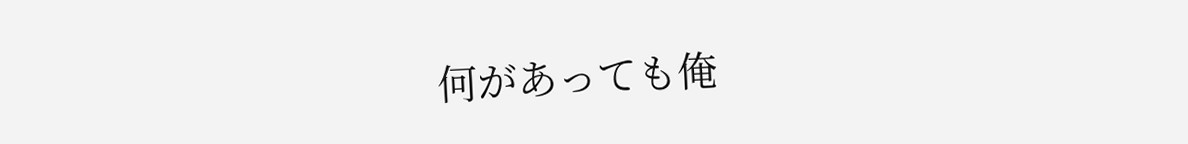何があっても俺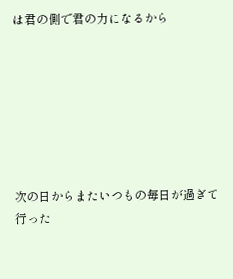は君の側で君の力になるから







次の日からまたいつもの毎日が過ぎて行った